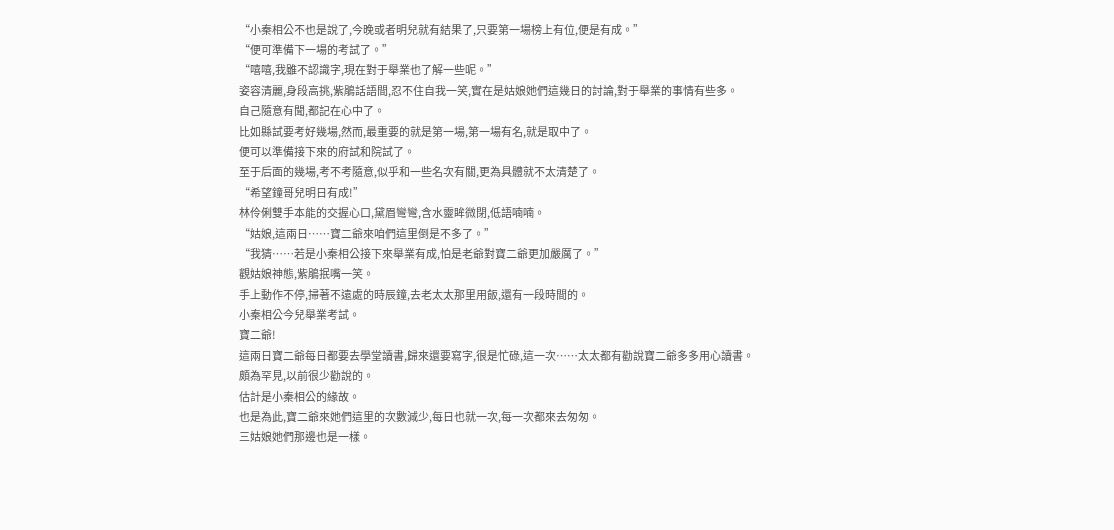“小秦相公不也是說了,今晚或者明兒就有結果了,只要第一場榜上有位,便是有成。”
“便可準備下一場的考試了。”
“嘻嘻,我雖不認識字,現在對于舉業也了解一些呢。”
姿容清麗,身段高挑,紫鵑話語間,忍不住自我一笑,實在是姑娘她們這幾日的討論,對于舉業的事情有些多。
自己隨意有聞,都記在心中了。
比如縣試要考好幾場,然而,最重要的就是第一場,第一場有名,就是取中了。
便可以準備接下來的府試和院試了。
至于后面的幾場,考不考隨意,似乎和一些名次有關,更為具體就不太清楚了。
“希望鐘哥兒明日有成!”
林伶俐雙手本能的交握心口,黛眉彎彎,含水靈眸微閉,低語喃喃。
“姑娘,這兩日……寶二爺來咱們這里倒是不多了。”
“我猜……若是小秦相公接下來舉業有成,怕是老爺對寶二爺更加嚴厲了。”
觀姑娘神態,紫鵑抿嘴一笑。
手上動作不停,掃著不遠處的時辰鐘,去老太太那里用飯,還有一段時間的。
小秦相公今兒舉業考試。
寶二爺!
這兩日寶二爺每日都要去學堂讀書,歸來還要寫字,很是忙碌,這一次……太太都有勸說寶二爺多多用心讀書。
頗為罕見,以前很少勸說的。
估計是小秦相公的緣故。
也是為此,寶二爺來她們這里的次數減少,每日也就一次,每一次都來去匆匆。
三姑娘她們那邊也是一樣。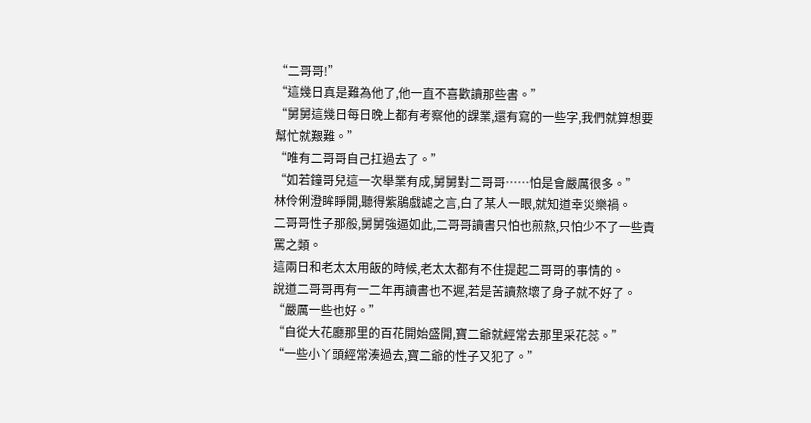“二哥哥!”
“這幾日真是難為他了,他一直不喜歡讀那些書。”
“舅舅這幾日每日晚上都有考察他的課業,還有寫的一些字,我們就算想要幫忙就艱難。”
“唯有二哥哥自己扛過去了。”
“如若鐘哥兒這一次舉業有成,舅舅對二哥哥……怕是會嚴厲很多。”
林伶俐澄眸睜開,聽得紫鵑戲謔之言,白了某人一眼,就知道幸災樂禍。
二哥哥性子那般,舅舅強逼如此,二哥哥讀書只怕也煎熬,只怕少不了一些責罵之類。
這兩日和老太太用飯的時候,老太太都有不住提起二哥哥的事情的。
說道二哥哥再有一二年再讀書也不遲,若是苦讀熬壞了身子就不好了。
“嚴厲一些也好。”
“自從大花廳那里的百花開始盛開,寶二爺就經常去那里采花蕊。”
“一些小丫頭經常湊過去,寶二爺的性子又犯了。”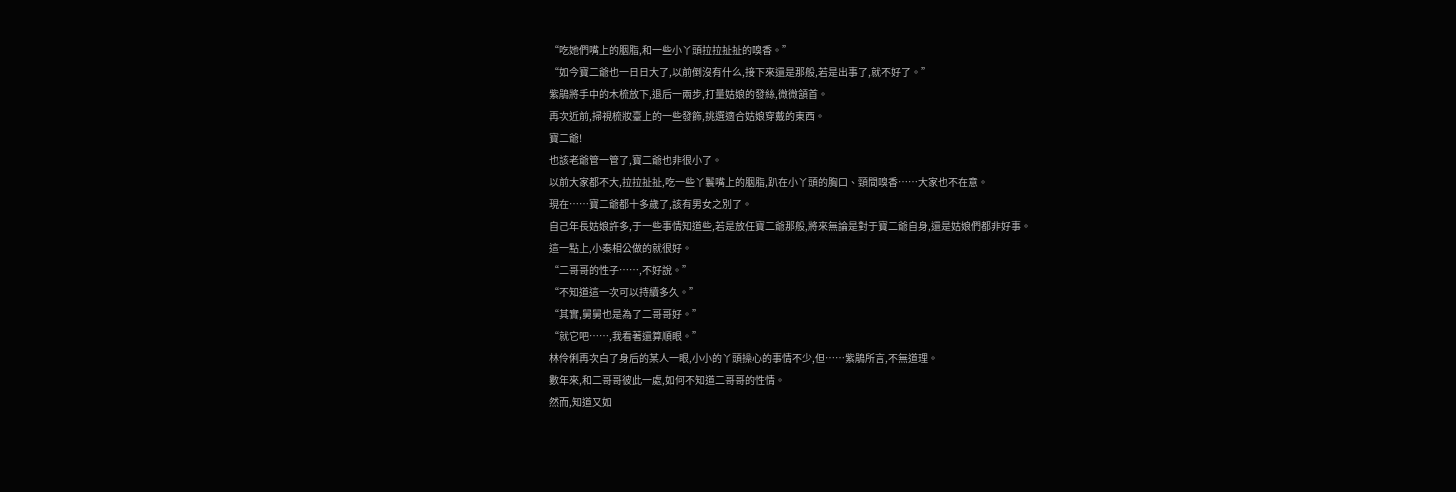“吃她們嘴上的胭脂,和一些小丫頭拉拉扯扯的嗅香。”
“如今寶二爺也一日日大了,以前倒沒有什么,接下來還是那般,若是出事了,就不好了。”
紫鵑將手中的木梳放下,退后一兩步,打量姑娘的發絲,微微頷首。
再次近前,掃視梳妝臺上的一些發飾,挑選適合姑娘穿戴的東西。
寶二爺!
也該老爺管一管了,寶二爺也非很小了。
以前大家都不大,拉拉扯扯,吃一些丫鬟嘴上的胭脂,趴在小丫頭的胸口、頸間嗅香……大家也不在意。
現在……寶二爺都十多歲了,該有男女之別了。
自己年長姑娘許多,于一些事情知道些,若是放任寶二爺那般,將來無論是對于寶二爺自身,還是姑娘們都非好事。
這一點上,小秦相公做的就很好。
“二哥哥的性子……,不好說。”
“不知道這一次可以持續多久。”
“其實,舅舅也是為了二哥哥好。”
“就它吧……,我看著還算順眼。”
林伶俐再次白了身后的某人一眼,小小的丫頭操心的事情不少,但……紫鵑所言,不無道理。
數年來,和二哥哥彼此一處,如何不知道二哥哥的性情。
然而,知道又如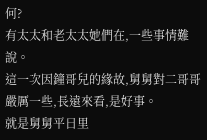何?
有太太和老太太她們在,一些事情難說。
這一次因鐘哥兒的緣故,舅舅對二哥哥嚴厲一些,長遠來看,是好事。
就是舅舅平日里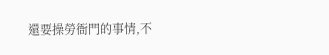還要操勞衙門的事情,不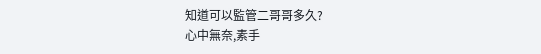知道可以監管二哥哥多久?
心中無奈,素手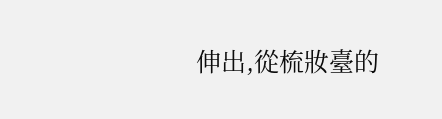伸出,從梳妝臺的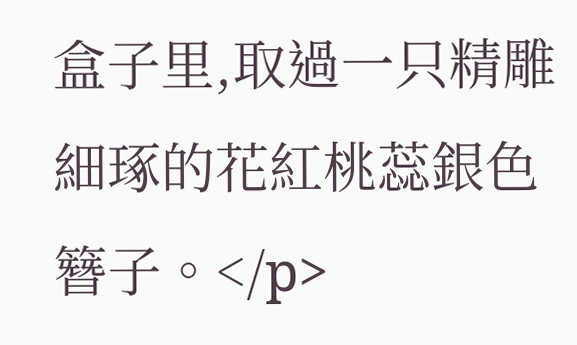盒子里,取過一只精雕細琢的花紅桃蕊銀色簪子。</p>